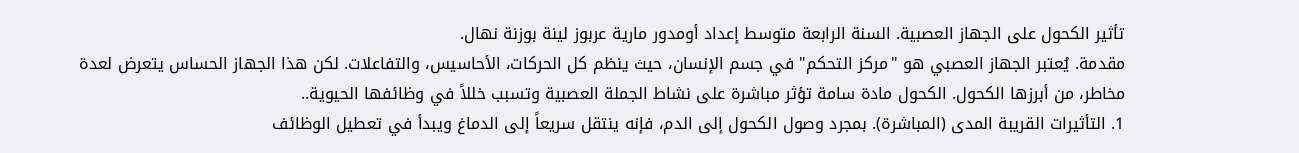تأثير الكحول على الجهاز العصبية. السنة الرابعة متوسط إعداد أومدور مارية عربوز لينة بوزنة نهال.
مقدمة. يُعتبر الجهاز العصبي هو "مركز التحكم" في جسم الإنسان، حيث ينظم كل الحركات، الأحاسيس، والتفاعلات. لكن هذا الجهاز الحساس يتعرض لعدة مخاطر، من أبرزها الكحول. الكحول مادة سامة تؤثر مباشرة على نشاط الجملة العصبية وتسبب خللاً في وظائفها الحيوية..
1. التأثيرات القريبة المدى (المباشرة). بمجرد وصول الكحول إلى الدم، فإنه ينتقل سريعاً إلى الدماغ ويبدأ في تعطيل الوظائف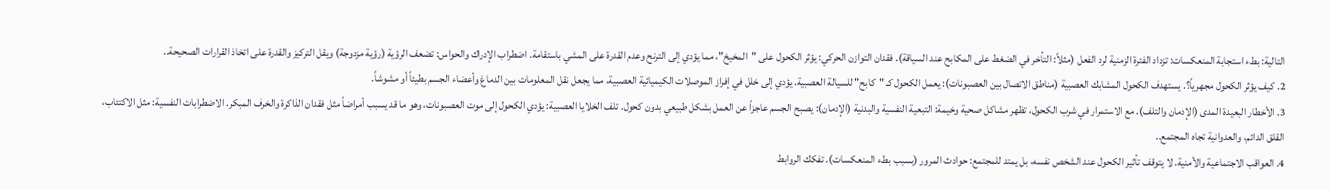التالية: بطء استجابة المنعكسات: تزداد الفترة الزمنية لرد الفعل (مثلاً: التأخر في الضغط على المكابح عند السياقة). فقدان التوازن الحركي: يؤثر الكحول على "المخيخ"، مما يؤدي إلى الترنح وعدم القدرة على المشي باستقامة. اضطراب الإدراك والحواس: تضعف الرؤية (رؤية مزدوجة) ويقل التركيز والقدرة على اتخاذ القرارات الصحيحة..
2. كيف يؤثر الكحول مجهرياً؟. يستهدف الكحول المشابك العصبية (مناطق الاتصال بين العصبونات): يعمل الكحول كـ "كابح" للسيالة العصبية. يؤدي إلى خلل في إفراز الموصلات الكيميائية العصبية، مما يجعل نقل المعلومات بين الدماغ وأعضاء الجسم بطيئاً أو مشوشاً.
3. الأخطار البعيدة المدى (الإدمان والتلف). مع الاستمرار في شرب الكحول، تظهر مشاكل صحية وخيمة: التبعية النفسية والبدنية (الإدمان): يصبح الجسم عاجزاً عن العمل بشكل طبيعي بدون كحول. تلف الخلايا العصبية: يؤدي الكحول إلى موت العصبونات، وهو ما قد يسبب أمراضاً مثل فقدان الذاكرة والخرف المبكر. الاضطرابات النفسية: مثل الاكتئاب، القلق الدائم، والعدوانية تجاه المجتمع..
4. العواقب الاجتماعية والأمنية. لا يتوقف تأثير الكحول عند الشخص نفسه، بل يمتد للمجتمع: حوادث المرور (بسبب بطء المنعكسات). تفكك الروابط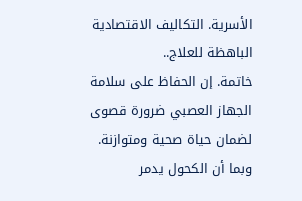الأسرية. التكاليف الاقتصادية الباهظة للعلاج..
خاتمة. إن الحفاظ على سلامة الجهاز العصبي ضرورة قصوى لضمان حياة صحية ومتوازنة. وبما أن الكحول يدمر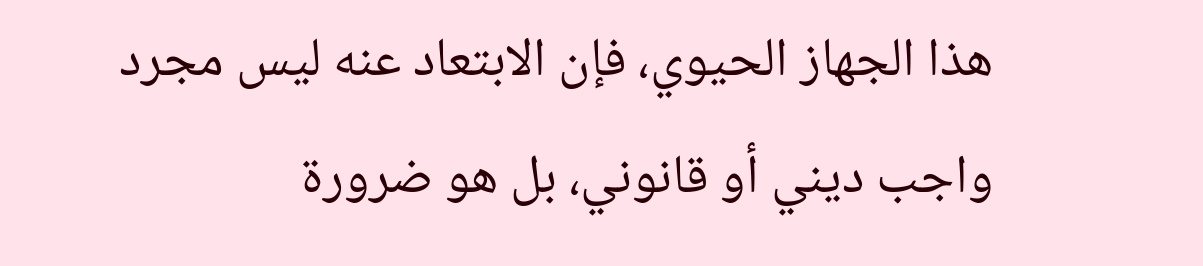هذا الجهاز الحيوي، فإن الابتعاد عنه ليس مجرد واجب ديني أو قانوني، بل هو ضرورة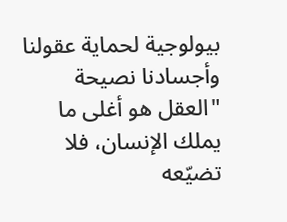بيولوجية لحماية عقولنا وأجسادنا نصيحة "العقل هو أغلى ما يملك الإنسان، فلا تضيّعه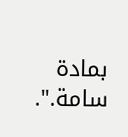بمادة سامة.".